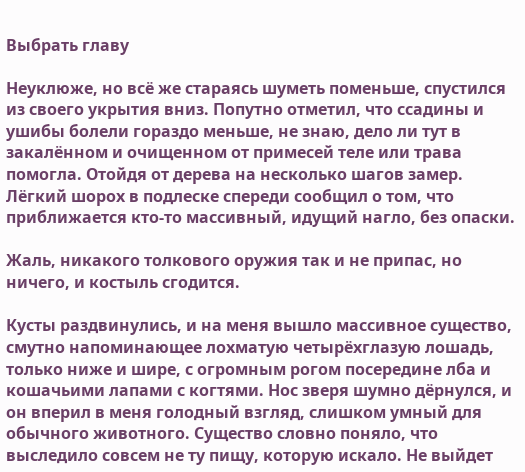Выбрать главу

Неуклюже, но всё же стараясь шуметь поменьше, спустился из своего укрытия вниз. Попутно отметил, что ссадины и ушибы болели гораздо меньше, не знаю, дело ли тут в закалённом и очищенном от примесей теле или трава помогла. Отойдя от дерева на несколько шагов замер. Лёгкий шорох в подлеске спереди сообщил о том, что приближается кто-то массивный, идущий нагло, без опаски.

Жаль, никакого толкового оружия так и не припас, но ничего, и костыль сгодится.

Кусты раздвинулись, и на меня вышло массивное существо, смутно напоминающее лохматую четырёхглазую лошадь, только ниже и шире, с огромным рогом посередине лба и кошачьими лапами с когтями. Нос зверя шумно дёрнулся, и он вперил в меня голодный взгляд, слишком умный для обычного животного. Существо словно поняло, что выследило совсем не ту пищу, которую искало. Не выйдет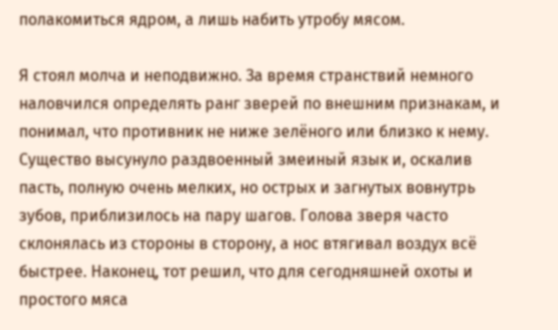полакомиться ядром, а лишь набить утробу мясом.

Я стоял молча и неподвижно. За время странствий немного наловчился определять ранг зверей по внешним признакам, и понимал, что противник не ниже зелёного или близко к нему. Существо высунуло раздвоенный змеиный язык и, оскалив пасть, полную очень мелких, но острых и загнутых вовнутрь зубов, приблизилось на пару шагов. Голова зверя часто склонялась из стороны в сторону, а нос втягивал воздух всё быстрее. Наконец, тот решил, что для сегодняшней охоты и простого мяса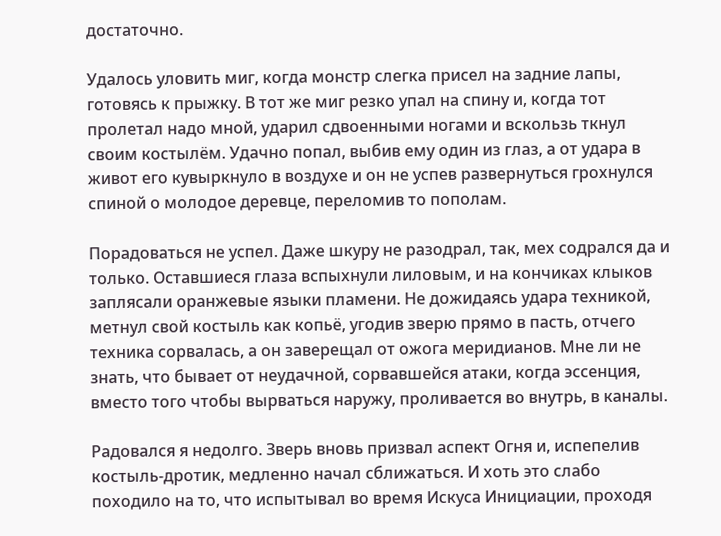достаточно.

Удалось уловить миг, когда монстр слегка присел на задние лапы, готовясь к прыжку. В тот же миг резко упал на спину и, когда тот пролетал надо мной, ударил сдвоенными ногами и вскользь ткнул своим костылём. Удачно попал, выбив ему один из глаз, а от удара в живот его кувыркнуло в воздухе и он не успев развернуться грохнулся спиной о молодое деревце, переломив то пополам.

Порадоваться не успел. Даже шкуру не разодрал, так, мех содрался да и только. Оставшиеся глаза вспыхнули лиловым, и на кончиках клыков заплясали оранжевые языки пламени. Не дожидаясь удара техникой, метнул свой костыль как копьё, угодив зверю прямо в пасть, отчего техника сорвалась, а он заверещал от ожога меридианов. Мне ли не знать, что бывает от неудачной, сорвавшейся атаки, когда эссенция, вместо того чтобы вырваться наружу, проливается во внутрь, в каналы.

Радовался я недолго. Зверь вновь призвал аспект Огня и, испепелив костыль-дротик, медленно начал сближаться. И хоть это слабо походило на то, что испытывал во время Искуса Инициации, проходя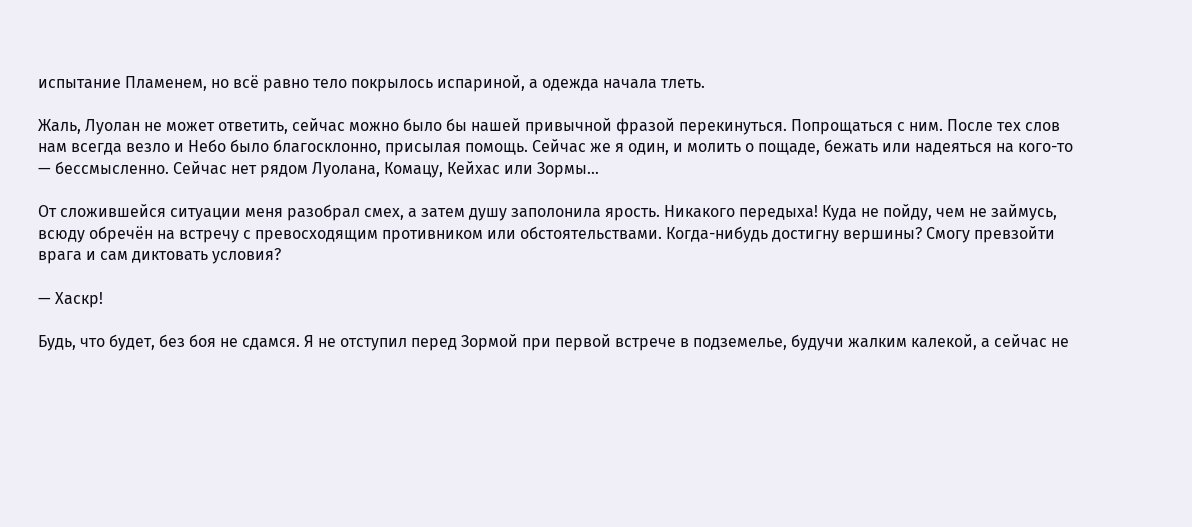испытание Пламенем, но всё равно тело покрылось испариной, а одежда начала тлеть.

Жаль, Луолан не может ответить, сейчас можно было бы нашей привычной фразой перекинуться. Попрощаться с ним. После тех слов нам всегда везло и Небо было благосклонно, присылая помощь. Сейчас же я один, и молить о пощаде, бежать или надеяться на кого-то — бессмысленно. Сейчас нет рядом Луолана, Комацу, Кейхас или Зормы…

От сложившейся ситуации меня разобрал смех, а затем душу заполонила ярость. Никакого передыха! Куда не пойду, чем не займусь, всюду обречён на встречу с превосходящим противником или обстоятельствами. Когда-нибудь достигну вершины? Смогу превзойти врага и сам диктовать условия?

— Хаскр!

Будь, что будет, без боя не сдамся. Я не отступил перед Зормой при первой встрече в подземелье, будучи жалким калекой, а сейчас не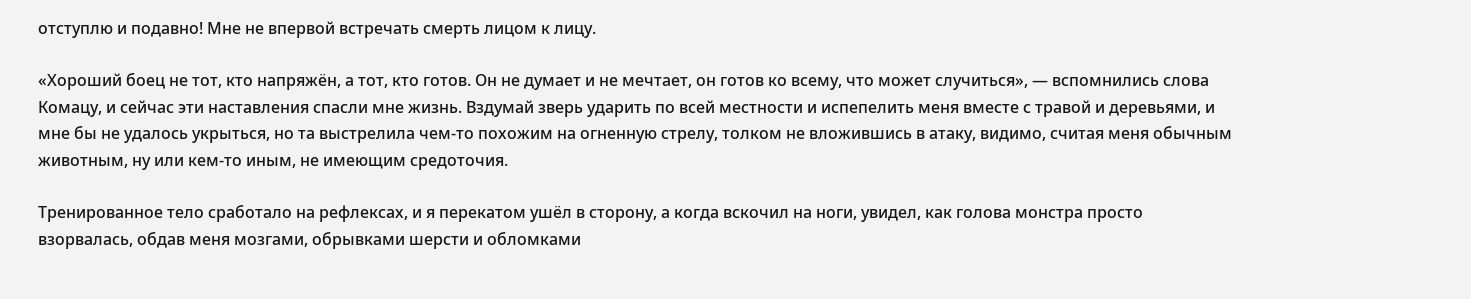отступлю и подавно! Мне не впервой встречать смерть лицом к лицу.

«Хороший боец не тот, кто напряжён, а тот, кто готов. Он не думает и не мечтает, он готов ко всему, что может случиться», — вспомнились слова Комацу, и сейчас эти наставления спасли мне жизнь. Вздумай зверь ударить по всей местности и испепелить меня вместе с травой и деревьями, и мне бы не удалось укрыться, но та выстрелила чем-то похожим на огненную стрелу, толком не вложившись в атаку, видимо, считая меня обычным животным, ну или кем-то иным, не имеющим средоточия.

Тренированное тело сработало на рефлексах, и я перекатом ушёл в сторону, а когда вскочил на ноги, увидел, как голова монстра просто взорвалась, обдав меня мозгами, обрывками шерсти и обломками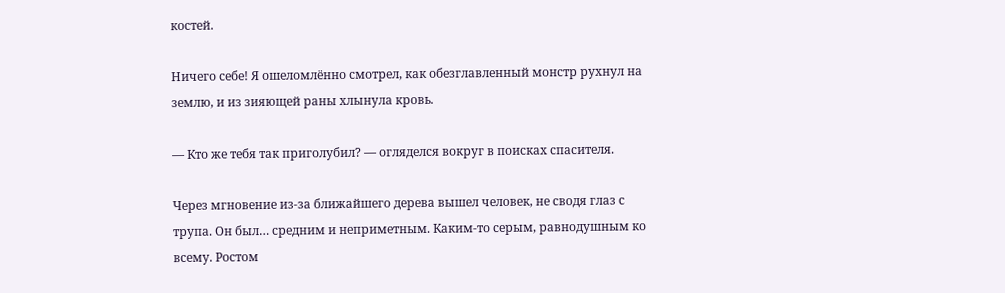костей.

Ничего себе! Я ошеломлённо смотрел, как обезглавленный монстр рухнул на землю, и из зияющей раны хлынула кровь.

— Кто же тебя так приголубил? — огляделся вокруг в поисках спасителя.

Через мгновение из-за ближайшего дерева вышел человек, не сводя глаз с трупа. Он был… средним и неприметным. Каким-то серым, равнодушным ко всему. Ростом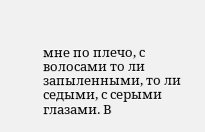мне по плечо, с волосами то ли запыленными, то ли седыми, с серыми глазами. В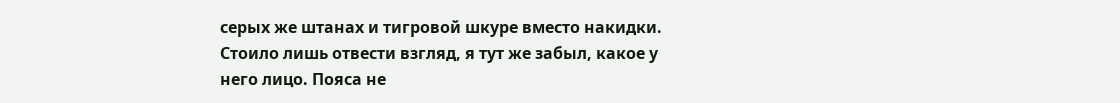серых же штанах и тигровой шкуре вместо накидки. Стоило лишь отвести взгляд, я тут же забыл, какое у него лицо. Пояса не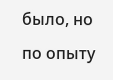было, но по опыту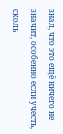знал, что это ещё ничего не значит, особенно если учесть, сколь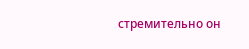стремительно он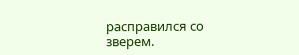расправился со зверем.